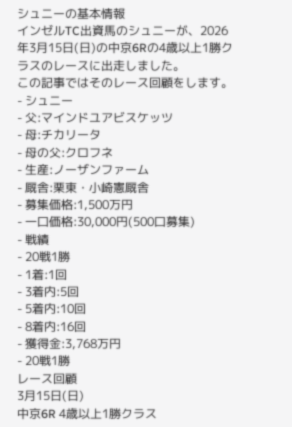シュニーの基本情報
インゼルTC出資馬のシュニーが、2026年3月15日(日)の中京6Rの4歳以上1勝クラスのレースに出走しました。
この記事ではそのレース回顧をします。
- シュニー
- 父:マインドユアビスケッツ
- 母:チカリータ
- 母の父:クロフネ
- 生産:ノーザンファーム
- 厩舎:栗東・小崎憲厩舎
- 募集価格:1,500万円
- 一口価格:30,000円(500口募集)
- 戦績
- 20戦1勝
- 1着:1回
- 3着内:5回
- 5着内:10回
- 8着内:16回
- 獲得金:3,768万円
- 20戦1勝
レース回顧
3月15日(日)
中京6R 4歳以上1勝クラス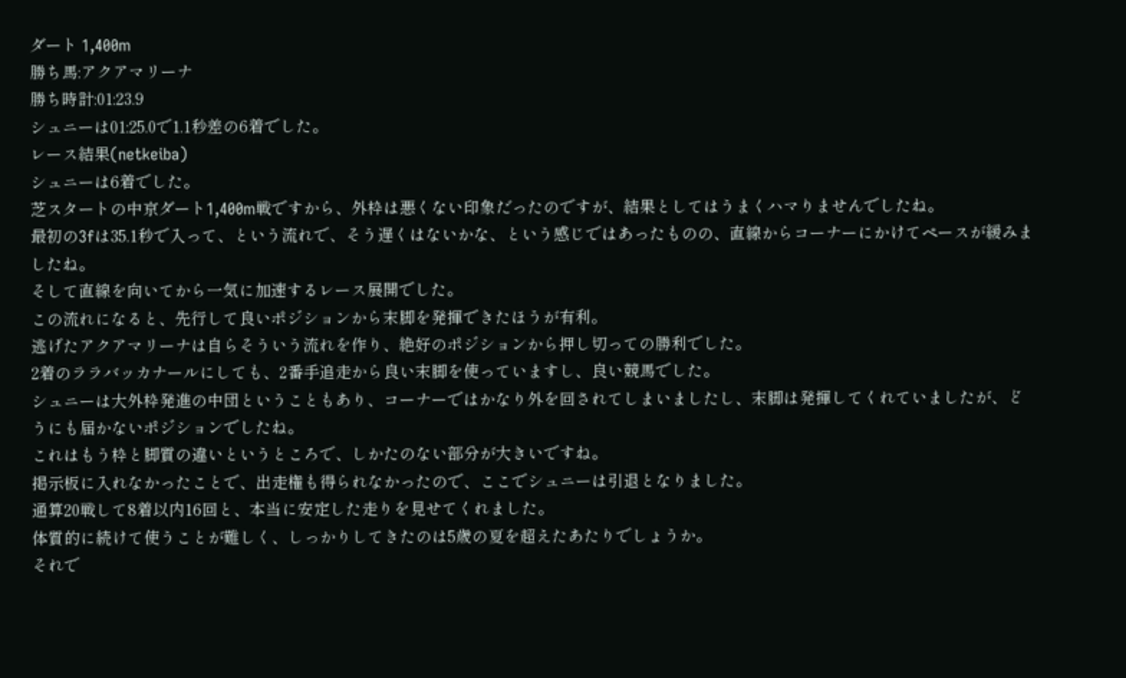ダート 1,400m
勝ち馬:アクアマリーナ
勝ち時計:01:23.9
シュニーは01:25.0で1.1秒差の6着でした。
レース結果(netkeiba)
シュニーは6着でした。
芝スタートの中京ダート1,400m戦ですから、外枠は悪くない印象だったのですが、結果としてはうまくハマりませんでしたね。
最初の3fは35.1秒で入って、という流れで、そう遅くはないかな、という感じではあったものの、直線からコーナーにかけてペースが緩みましたね。
そして直線を向いてから一気に加速するレース展開でした。
この流れになると、先行して良いポジションから末脚を発揮できたほうが有利。
逃げたアクアマリーナは自らそういう流れを作り、絶好のポジションから押し切っての勝利でした。
2着のララバッカナールにしても、2番手追走から良い末脚を使っていますし、良い競馬でした。
シュニーは大外枠発進の中団ということもあり、コーナーではかなり外を回されてしまいましたし、末脚は発揮してくれていましたが、どうにも届かないポジションでしたね。
これはもう枠と脚質の違いというところで、しかたのない部分が大きいですね。
掲示板に入れなかったことで、出走権も得られなかったので、ここでシュニーは引退となりました。
通算20戦して8着以内16回と、本当に安定した走りを見せてくれました。
体質的に続けて使うことが難しく、しっかりしてきたのは5歳の夏を超えたあたりでしょうか。
それで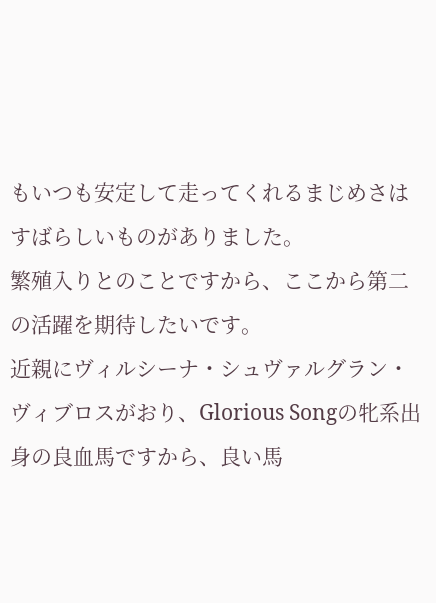もいつも安定して走ってくれるまじめさはすばらしいものがありました。
繁殖入りとのことですから、ここから第二の活躍を期待したいです。
近親にヴィルシーナ・シュヴァルグラン・ヴィブロスがおり、Glorious Songの牝系出身の良血馬ですから、良い馬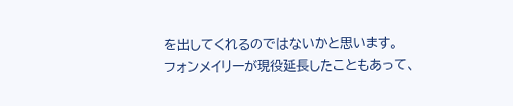を出してくれるのではないかと思います。
フォンメイリーが現役延長したこともあって、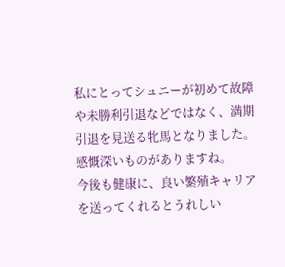私にとってシュニーが初めて故障や未勝利引退などではなく、満期引退を見送る牝馬となりました。
感慨深いものがありますね。
今後も健康に、良い繁殖キャリアを送ってくれるとうれしい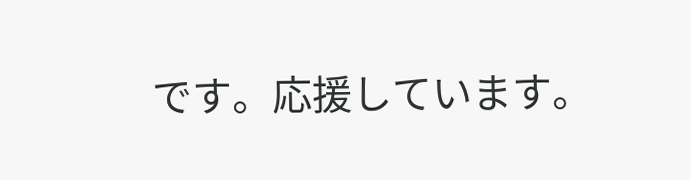です。応援しています。